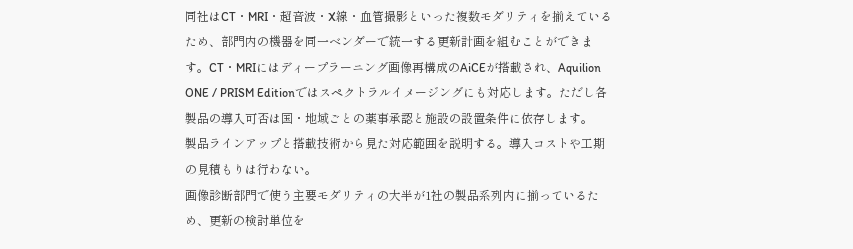同社はCT・MRI・超音波・X線・血管撮影といった複数モダリティを揃えているため、部門内の機器を同一ベンダーで統一する更新計画を組むことができます。CT・MRIにはディープラーニング画像再構成のAiCEが搭載され、Aquilion ONE / PRISM Editionではスペクトラルイメージングにも対応します。ただし各製品の導入可否は国・地域ごとの薬事承認と施設の設置条件に依存します。
製品ラインアップと搭載技術から見た対応範囲を説明する。導入コストや工期の見積もりは行わない。
画像診断部門で使う主要モダリティの大半が1社の製品系列内に揃っているため、更新の検討単位を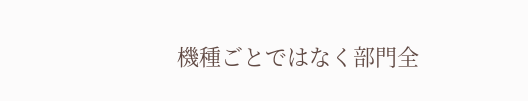機種ごとではなく部門全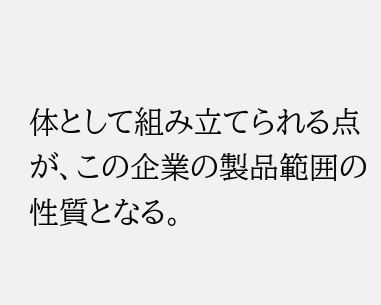体として組み立てられる点が、この企業の製品範囲の性質となる。